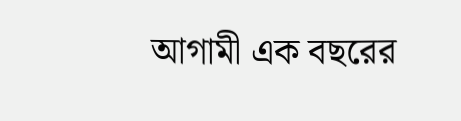আগামী এক বছরের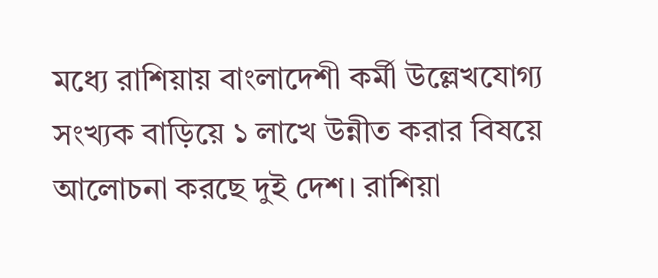মধ্যে রাশিয়ায় বাংলাদেশী কর্মী উল্লেখযোগ্য সংখ্যক বাড়িয়ে ১ লাখে উন্নীত করার বিষয়ে আলোচনা করছে দুই দেশ। রাশিয়া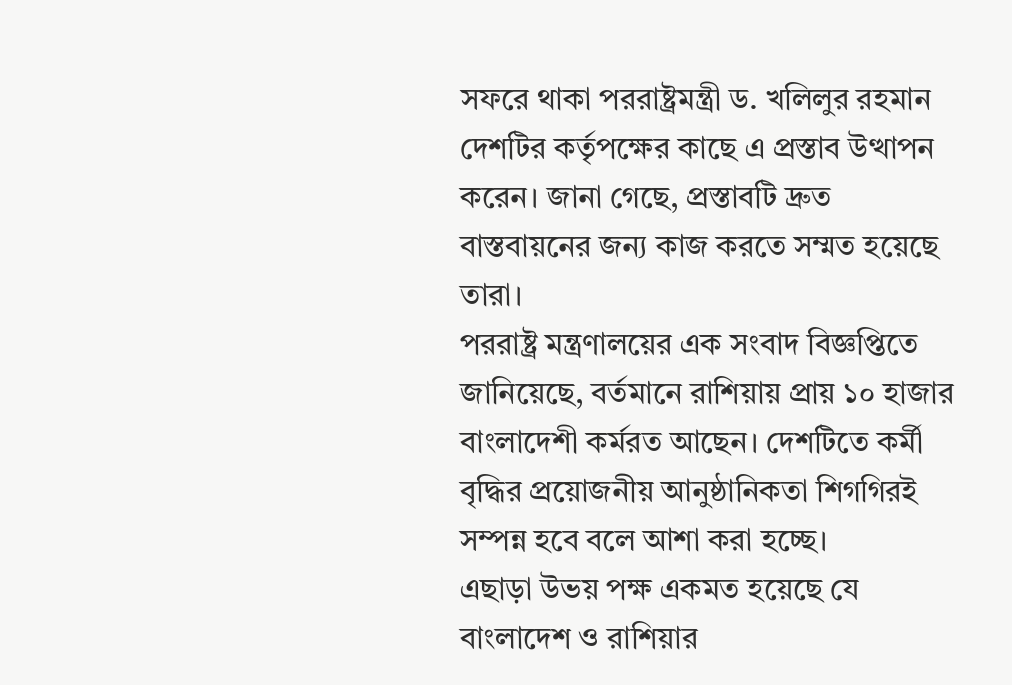সফরে থাকা পররাষ্ট্রমন্ত্রী ড. খলিলুর রহমান দেশটির কর্তৃপক্ষের কাছে এ প্রস্তাব উত্থাপন করেন। জানা গেছে, প্রস্তাবটি দ্রুত বাস্তবায়নের জন্য কাজ করতে সম্মত হয়েছে তারা।
পররাষ্ট্র মন্ত্রণালয়ের এক সংবাদ বিজ্ঞপ্তিতে জানিয়েছে, বর্তমানে রাশিয়ায় প্রায় ১০ হাজার বাংলাদেশী কর্মরত আছেন। দেশটিতে কর্মী বৃদ্ধির প্রয়োজনীয় আনুষ্ঠানিকতা শিগগিরই সম্পন্ন হবে বলে আশা করা হচ্ছে।
এছাড়া উভয় পক্ষ একমত হয়েছে যে বাংলাদেশ ও রাশিয়ার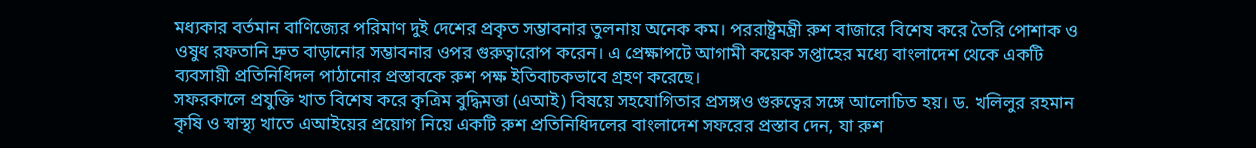মধ্যকার বর্তমান বাণিজ্যের পরিমাণ দুই দেশের প্রকৃত সম্ভাবনার তুলনায় অনেক কম। পররাষ্ট্রমন্ত্রী রুশ বাজারে বিশেষ করে তৈরি পোশাক ও ওষুধ রফতানি দ্রুত বাড়ানোর সম্ভাবনার ওপর গুরুত্বারোপ করেন। এ প্রেক্ষাপটে আগামী কয়েক সপ্তাহের মধ্যে বাংলাদেশ থেকে একটি ব্যবসায়ী প্রতিনিধিদল পাঠানোর প্রস্তাবকে রুশ পক্ষ ইতিবাচকভাবে গ্রহণ করেছে।
সফরকালে প্রযুক্তি খাত বিশেষ করে কৃত্রিম বুদ্ধিমত্তা (এআই) বিষয়ে সহযোগিতার প্রসঙ্গও গুরুত্বের সঙ্গে আলোচিত হয়। ড. খলিলুর রহমান কৃষি ও স্বাস্থ্য খাতে এআইয়ের প্রয়োগ নিয়ে একটি রুশ প্রতিনিধিদলের বাংলাদেশ সফরের প্রস্তাব দেন, যা রুশ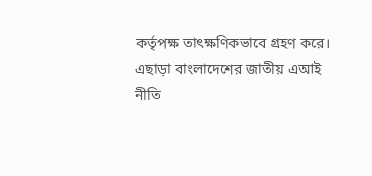কর্তৃপক্ষ তাৎক্ষণিকভাবে গ্রহণ করে।
এছাড়া বাংলাদেশের জাতীয় এআই নীতি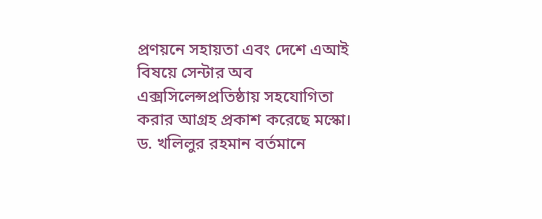প্রণয়নে সহায়তা এবং দেশে এআই বিষয়ে সেন্টার অব এক্সসিলেন্সপ্রতিষ্ঠায় সহযোগিতা করার আগ্রহ প্রকাশ করেছে মস্কো।
ড. খলিলুর রহমান বর্তমানে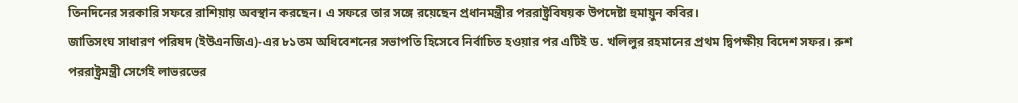তিনদিনের সরকারি সফরে রাশিয়ায় অবস্থান করছেন। এ সফরে তার সঙ্গে রয়েছেন প্রধানমন্ত্রীর পররাষ্ট্রবিষয়ক উপদেষ্টা হুমায়ুন কবির।
জাতিসংঘ সাধারণ পরিষদ (ইউএনজিএ)-এর ৮১তম অধিবেশনের সভাপতি হিসেবে নির্বাচিত হওয়ার পর এটিই ড. খলিলুর রহমানের প্রথম দ্বিপক্ষীয় বিদেশ সফর। রুশ পররাষ্ট্রমন্ত্রী সের্গেই লাভরভের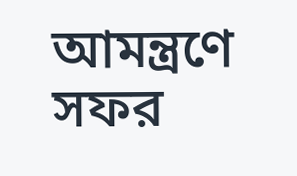আমন্ত্রণে সফর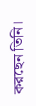করছেন তিনি।